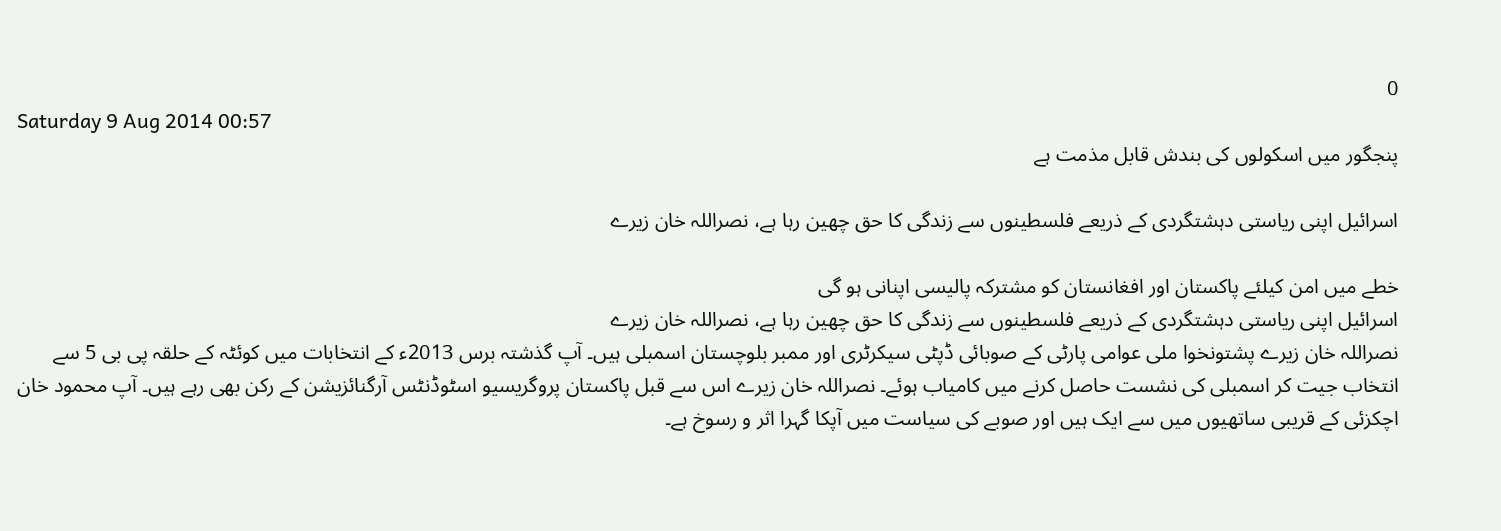0
Saturday 9 Aug 2014 00:57
پنجگور میں اسکولوں کی بندش قابل مذمت ہے

اسرائیل اپنی ریاستی دہشتگردی کے ذریعے فلسطینوں سے زندگی کا حق چھین رہا ہے، نصراللہ خان زیرے

خطے میں امن کیلئے پاکستان اور افغانستان کو مشترکہ پالیسی اپنانی ہو گی
اسرائیل اپنی ریاستی دہشتگردی کے ذریعے فلسطینوں سے زندگی کا حق چھین رہا ہے، نصراللہ خان زیرے
نصراللہ خان زیرے پشتونخوا ملی عوامی پارٹی کے صوبائی ڈپٹی سیکرٹری اور ممبر بلوچستان اسمبلی ہیں۔ آپ گذشتہ برس 2013ء کے انتخابات میں کوئٹہ کے حلقہ پی بی 5 سے انتخاب جیت کر اسمبلی کی نشست حاصل کرنے میں کامیاب ہوئے۔ نصراللہ خان زیرے اس سے قبل پاکستان پروگریسیو اسٹوڈنٹس آرگنائزیشن کے رکن بھی رہے ہیں۔ آپ محمود خان اچکزئی کے قریبی ساتھیوں میں سے ایک ہیں اور صوبے کی سیاست میں آپکا گہرا اثر و رسوخ ہے۔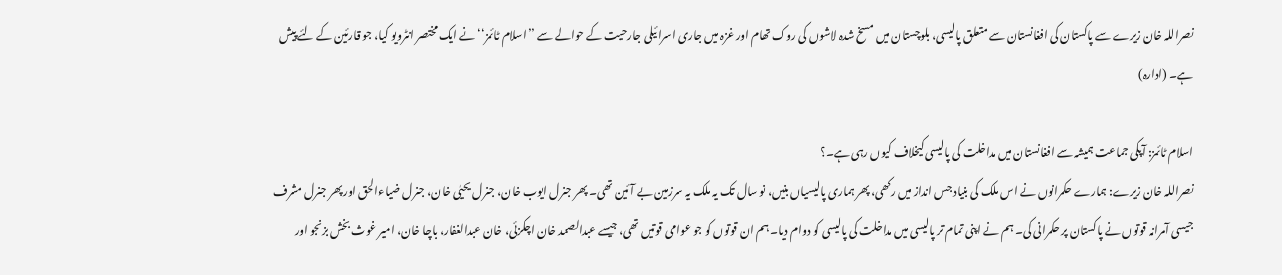نصراللہ خان زیرے سے پاکستان کی افغانستان سے متعلق پالیسی، بلوچستان میں مسخ شدہ لاشوں کی روک تھام اور غزہ میں جاری اسرائیلی جارحیت کے حوالے سے ’’اسلام ٹائمز‘‘ نے ایک مختصر انٹرویو کیا، جو قارئین کے لئے پیش ہے۔ (ادارہ)

اسلام ٹائمز: آپکی جماعت ہمیشہ سے افغانستان میں مداخلت کی پالیسی کیخلاف کیوں رہی ہے۔؟
نصراللہ خان زیرے: ہمارے حکمرانوں نے اس ملک کی بنیاد جس انداز میں رکھی، پھر ہماری پالیسیاں بنیں، نو سال تک یہ ملک یہ سرزمین بے آئین تھی۔ پھر جنرل ایوب خان، جنرل یحیٰی خان، جنرل ضیاءالحق اور پھر جنرل مشرف جیسی آمرانہ قوتوں نے پاکستان پر حکمرانی کی۔ ہم نے اپنی تمام تر پالیسی میں مداخلت کی پالیسی کو دوام دیا۔ ہم ان قوتوں کو جو عوامی قوتیں تھی، جیسے عبدالصمد خان اچکزئی، خان عبدالغفار، باچا خان، امیر غوث بخش بزنجو اور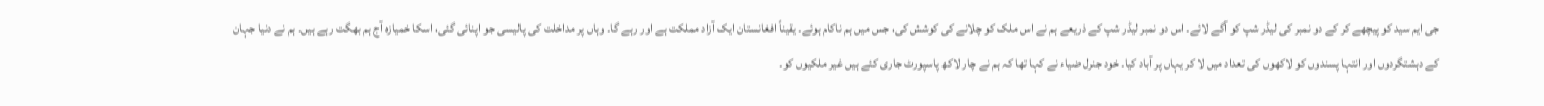جی ایم سید کو پیچھے کر کے دو نمبر کی لیڈر شپ کو آگے لائے۔ اس دو نمبر لیڈر شپ کے ذریعے ہم نے اس ملک کو چلانے کی کوشش کی، جس میں ہم ناکام ہوئے۔ یقیناً افغانستان ایک آزاد مملکت ہے اور رہے گا۔ وہاں پر مداخلت کی پالیسی جو اپنائی گئی، اسکا خمیازہ آج ہم بھگت رہے ہیں۔ ہم نے دنیا جہان کے دہشتگردوں اور انتہا پسندوں کو لاکھوں کی تعداد میں لا کر یہاں پر آباد کیا۔ خود جنرل ضیاء نے کہا تھا کہ ہم نے چار لاکھ پاسپورٹ جاری کئے ہیں غیر ملکیوں کو۔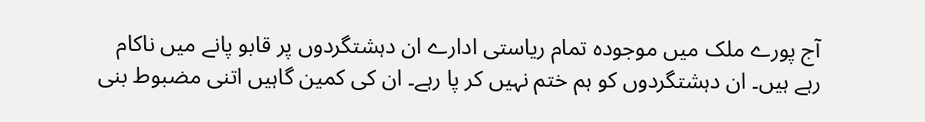آج پورے ملک میں موجودہ تمام ریاستی ادارے ان دہشتگردوں پر قابو پانے میں ناکام رہے ہیں۔ ان دہشتگردوں کو ہم ختم نہیں کر پا رہے۔ ان کی کمین گاہیں اتنی مضبوط بنی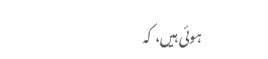ہوئی ہیں، کہ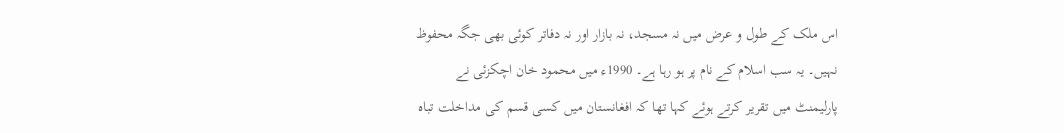اس ملک کے طول و عرض میں نہ مسجد، نہ بازار اور نہ دفاتر کوئی بھی جگہ محفوظ نہیں۔ یہ سب اسلام کے نام پر ہو رہا ہے۔ 1990ء میں محمود خان اچکزئی نے پارلیمنٹ میں تقریر کرتے ہوئے کہا تھا کہ افغانستان میں کسی قسم کی مداخلت تباہ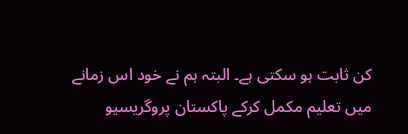کن ثابت ہو سکتی ہے۔ البتہ ہم نے خود اس زمانے میں تعلیم مکمل کرکے پاکستان پروگریسیو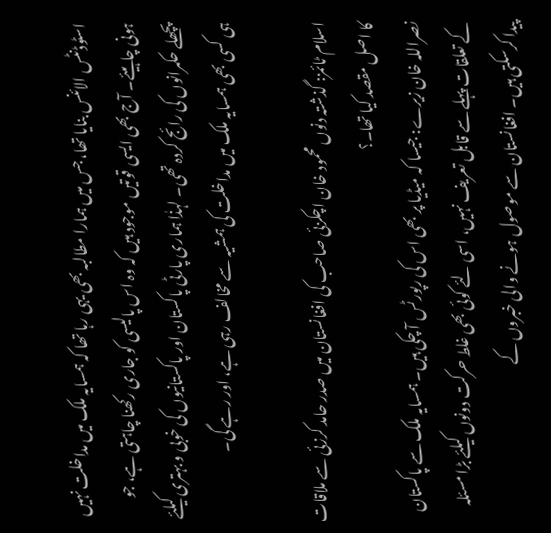اسٹوڈنٹس الائنس بنایا تھا، جس میں ہمارا مطالبہ بھی یہی رہا تھا کہ ہمسایہ ملک میں مداخلت نہیں ہونی چاہیئے۔ آج بھی ایسی قوتیں موجود ہیں کہ وہ اس پالیسی کو جاری رکھنا چاہتی ہے، جو پچھلے حکمرانوں کی رائج کردہ تھی۔ لہذٰا ہماری پارٹی پاکستان اور پاکستانیوں کی خوبی و بہتری کیلئے ہی کسی بھی ہمسایہ ملک میں مداخلت کی ہمشیہ سے مخالف رہی ہے، اور رہے گی۔

اسلام ٹائمز: گذشتہ دنوں محمود خان اچکزئی صاحب کی افغانستان میں صدر حامد کرزئی سے ملاقات کا اصل مقصد کیا تھا۔؟
نصراللہ خان زیرے: جیسا کہ میڈیا پر بھی اس کی رپورٹس آ چکی ہیں۔ ہمسایہ ملک سے پاکستان کے تعلقات پہلے سے قابل تعریف نہیں، اسی لئے کوئی بھی غلط حرکت دونوں کیلئے بڑا مسئلہ پیدا کرسکتی ہیں۔ افغانستان سے موصول ہونے والی خبروں‌ کے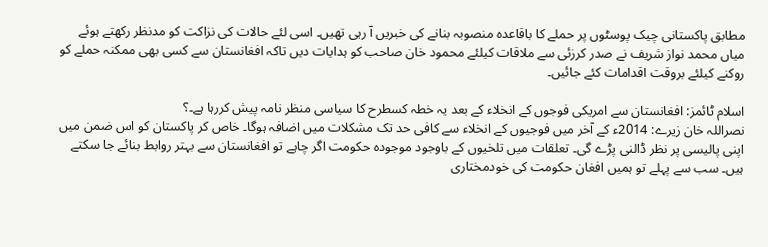مطابق پاکستانی چیک پوسٹوں پر حملے کا باقاعدہ منصوبہ بنانے کی خبریں آ رہی تھیں۔ اسی لئے حالات کی نزاکت کو مدنظر رکھتے ہوئے میاں محمد نواز شریف نے صدر کرزئی سے ملاقات کیلئے محمود خان صاحب کو ہدایات دیں تاکہ افغانستان سے کسی بھی ممکنہ حملے کو روکنے کیلئے بروقت اقدامات کئے جائیں۔

اسلام ٹائمز: افغانستان سے امریکی فوجوں کے انخلاء کے بعد یہ خطہ کسطرح کا سیاسی منظر نامہ پیش کررہا ہے۔؟
نصراللہ خان زیرے: 2014ء کے آخر میں فوجیوں کے انخلاء سے کافی حد تک مشکلات میں اضافہ ہوگا۔ خاص کر پاکستان کو اس ضمن میں اپنی پالیسی پر نظر ڈالنی پڑے گی۔ تعلقات میں تلخیوں کے باوجود موجودہ حکومت اگر چاہے تو افغانستان سے بہتر روابط بنائے جا سکتے ہیں۔ سب سے پہلے تو ہمیں افغان حکومت کی خودمختاری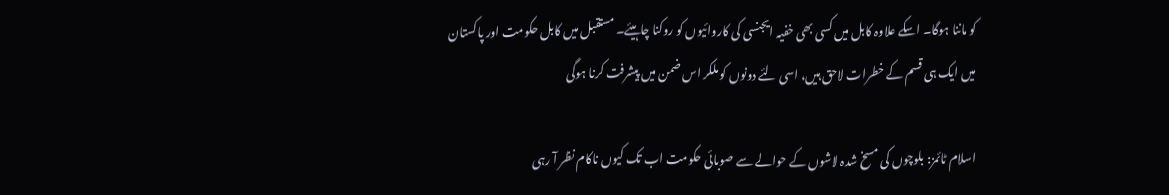کو ماننا ہوگا۔ اسکے علاوہ کابل میں کسی بھی خفیہ ایجنسی کی کاروائیوں کو روکنا چاہیئے۔ مستقبل میں کابل حکومت اور پاکستان میں ایک ہی قسم کے خطرات لاحق ہیں، اسی لئے دونوں کو ملکر اس ضمن میں پیشرفت کرنا ہوگی

اسلام ٹائمز: بلوچوں کی مسخ شدہ لاشوں کے حوالے سے صوبائی حکومت اب تک کیوں ناکام نظر آ رہی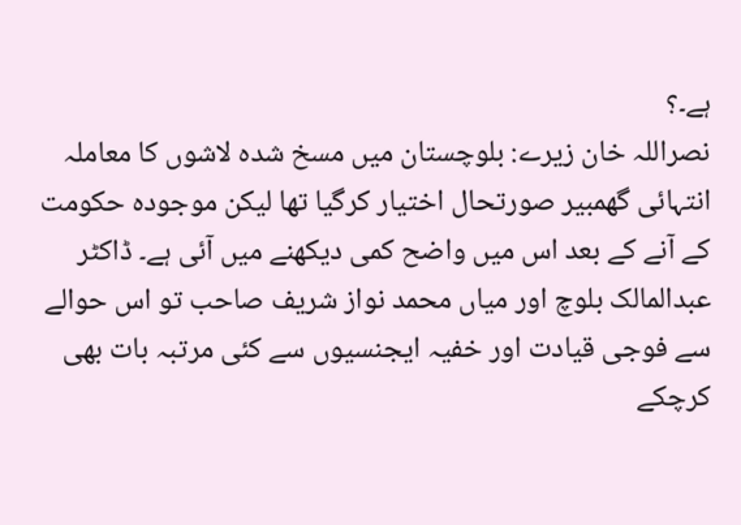ہے۔؟
نصراللہ خان زیرے: بلوچستان میں مسخ شدہ لاشوں کا معاملہ انتہائی گھمبیر صورتحال اختیار کرگیا تھا لیکن موجودہ حکومت کے آنے کے بعد اس میں واضح کمی دیکھنے میں آئی ہے۔ ڈاکٹر عبدالمالک بلوچ اور میاں محمد نواز شریف صاحب تو اس حوالے سے فوجی قیادت اور خفیہ ایجنسیوں سے کئی مرتبہ بات بھی کرچکے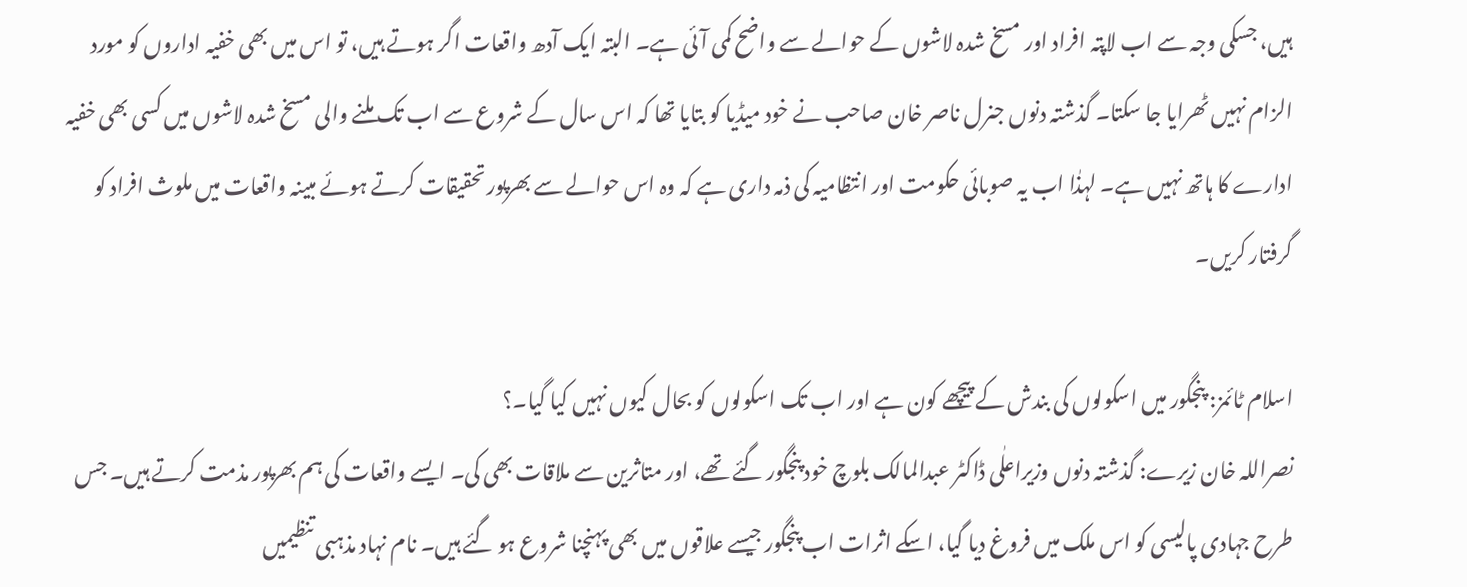ہیں، جسکی وجہ سے اب لاپتہ افراد اور مسخ شدہ لاشوں کے حوالے سے واضح کمی آئی ہے۔ البتہ ایک آدھ واقعات اگر ہوتے ہیں، تو اس میں بھی خفیہ اداروں کو مورد الزام نہیں ٹھرایا جا سکتا۔ گذشتہ دنوں جنرل ناصر خان صاحب نے خود میڈیا کو بتایا تھا کہ اس سال کے شروع سے اب تک ملنے والی مسخ شدہ لاشوں میں کسی بھی خفیہ ادارے کا ہاتھ نہیں ہے۔ لہذٰا اب یہ صوبائی حکومت اور انتظامیہ کی ذمہ داری ہے کہ وہ اس حوالے سے بھرپور تحقیقات کرتے ہوئے مبینہ واقعات میں ملوث افراد کو گرفتار کریں۔

اسلام ٹائمز: پنجگور میں اسکولوں کی بندش کے پیچھے کون ہے اور اب تک اسکولوں کو بحال کیوں نہیں کیا گیا۔؟
نصراللہ خان زیرے: گذشتہ دنوں وزیراعلٰی ڈاکٹر عبدالمالک بلوچ خود پنجگور گئے تھے، اور متاثرین سے ملاقات بھی کی۔ ایسے واقعات کی ہم بھرپور مذمت کرتے ہیں۔ جس طرح جہادی پالیسی کو اس ملک میں فروغ دیا گیا، اسکے اثرات اب پنجگور جیسے علاقوں میں بھی پہنچنا شروع ہو گئے ہیں۔ نام نہاد مذہبی تنظیمیں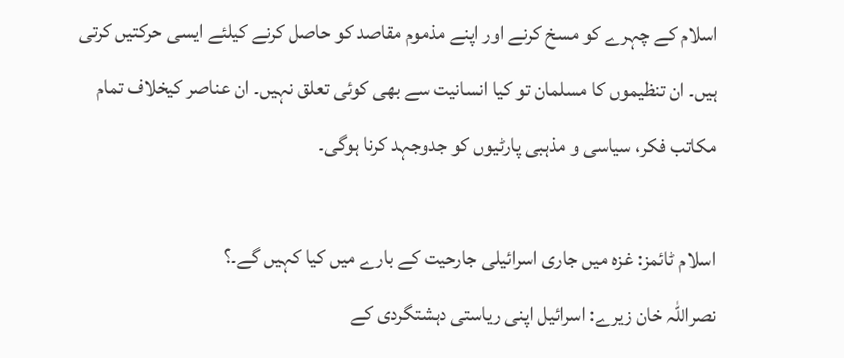اسلام کے چہرے کو مسخ کرنے اور اپنے مذموم مقاصد کو حاصل کرنے کیلئے ایسی حرکتیں کرتی ہیں۔ ان تنظیموں کا مسلمان تو کیا انسانیت سے بھی کوئی تعلق نہیں۔ ان عناصر کیخلاف تمام مکاتب فکر، سیاسی و مذہبی پارٹیوں کو جدوجہد کرنا ہوگی۔

اسلام ٹائمز: غزہ میں‌ جاری اسرائیلی جارحیت کے بارے میں کیا کہیں گے۔؟
نصراللہ خان زیرے: اسرائیل اپنی ریاستی دہشتگردی کے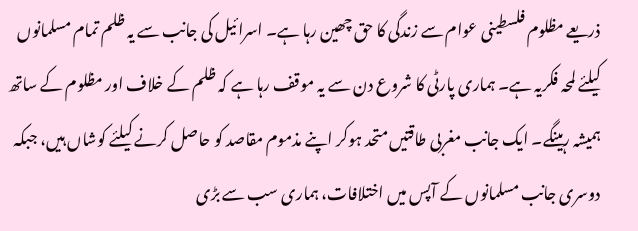ذریعے مظلوم فلسطینی عوام سے زندگی کا حق چھین رہا ہے۔ اسرائیل کی جانب سے یہ ظلم تمام مسلمانوں کیلئے لمحہ فکریہ ہے۔ ہماری پارٹی کا شروع دن سے یہ موقف رہا ہے کہ ظلم کے خلاف اور مظلوم کے ساتھ ہمیشہ رہینگے۔ ایک جانب مغربی طاقتیں متحد ہوکر اپنے مذموم مقاصد کو حاصل کرنے کیلئے کوشاں ہیں، جبکہ دوسری جانب مسلمانوں کے آپس میں اختلافات، ہماری سب سے بڑی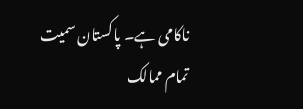ناکامی ہے۔ پاکستان سمیت تمام ممالک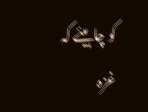کو چاہیئے کہ غزہ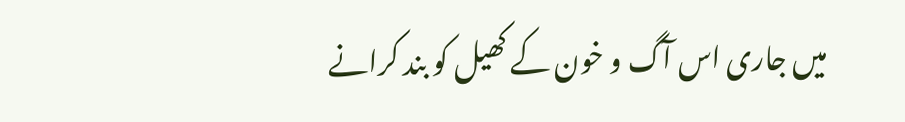میں جاری اس آگ و خون کے کھیل کو بند کرانے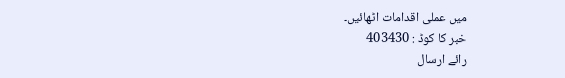میں عملی اقدامات اٹھائیں۔
خبر کا کوڈ : 403430
رائے ارسال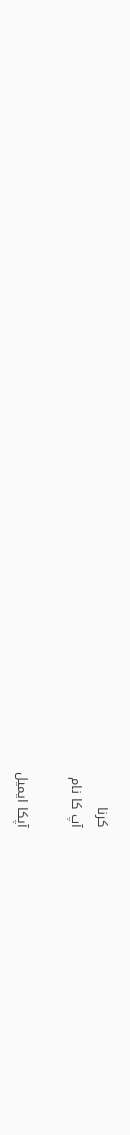کرنا
آپ کا نام

آپکا ایمیل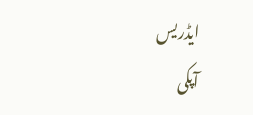ایڈریس
آپکی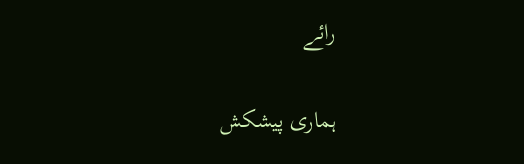رائے

ہماری پیشکش